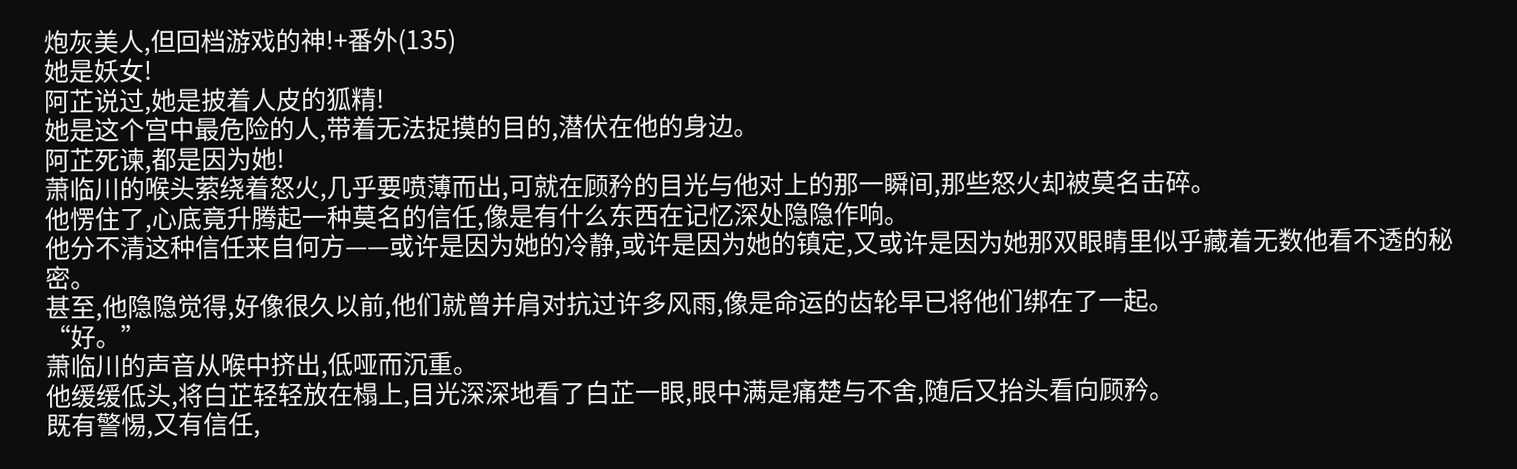炮灰美人,但回档游戏的神!+番外(135)
她是妖女!
阿芷说过,她是披着人皮的狐精!
她是这个宫中最危险的人,带着无法捉摸的目的,潜伏在他的身边。
阿芷死谏,都是因为她!
萧临川的喉头萦绕着怒火,几乎要喷薄而出,可就在顾矜的目光与他对上的那一瞬间,那些怒火却被莫名击碎。
他愣住了,心底竟升腾起一种莫名的信任,像是有什么东西在记忆深处隐隐作响。
他分不清这种信任来自何方——或许是因为她的冷静,或许是因为她的镇定,又或许是因为她那双眼睛里似乎藏着无数他看不透的秘密。
甚至,他隐隐觉得,好像很久以前,他们就曾并肩对抗过许多风雨,像是命运的齿轮早已将他们绑在了一起。
“好。”
萧临川的声音从喉中挤出,低哑而沉重。
他缓缓低头,将白芷轻轻放在榻上,目光深深地看了白芷一眼,眼中满是痛楚与不舍,随后又抬头看向顾矜。
既有警惕,又有信任,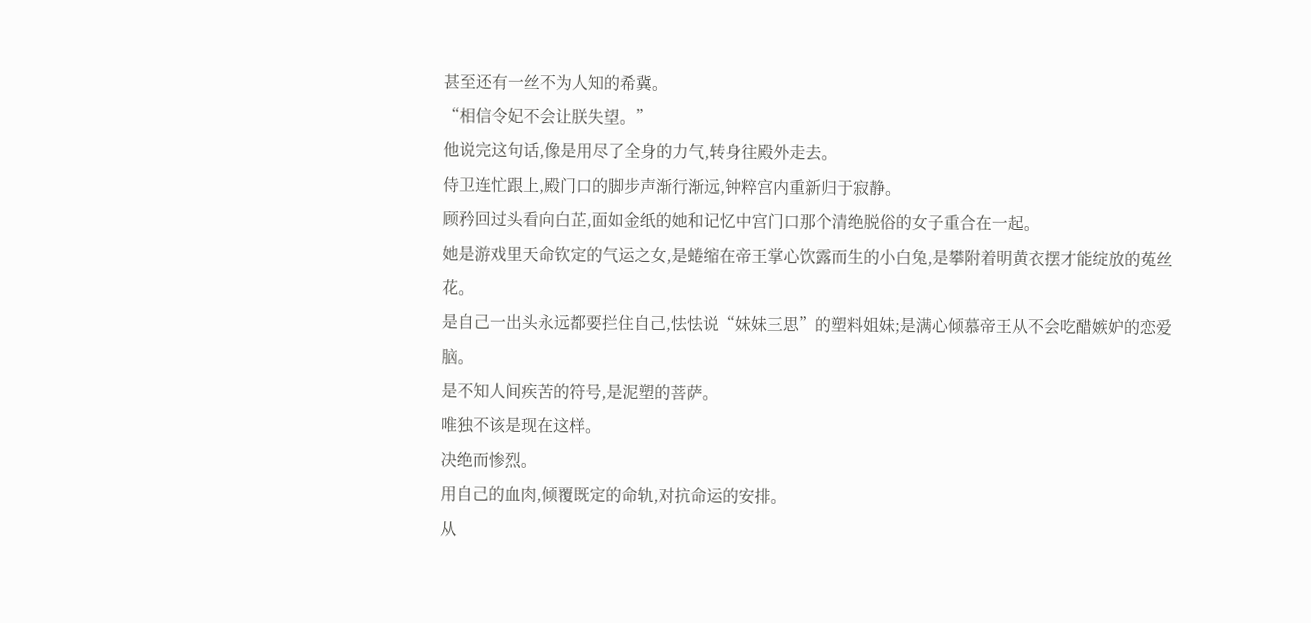甚至还有一丝不为人知的希冀。
“相信令妃不会让朕失望。”
他说完这句话,像是用尽了全身的力气,转身往殿外走去。
侍卫连忙跟上,殿门口的脚步声渐行渐远,钟粹宫内重新归于寂静。
顾矜回过头看向白芷,面如金纸的她和记忆中宫门口那个清绝脱俗的女子重合在一起。
她是游戏里天命钦定的气运之女,是蜷缩在帝王掌心饮露而生的小白兔,是攀附着明黄衣摆才能绽放的菟丝花。
是自己一出头永远都要拦住自己,怯怯说“妹妹三思”的塑料姐妹;是满心倾慕帝王从不会吃醋嫉妒的恋爱脑。
是不知人间疾苦的符号,是泥塑的菩萨。
唯独不该是现在这样。
决绝而惨烈。
用自己的血肉,倾覆既定的命轨,对抗命运的安排。
从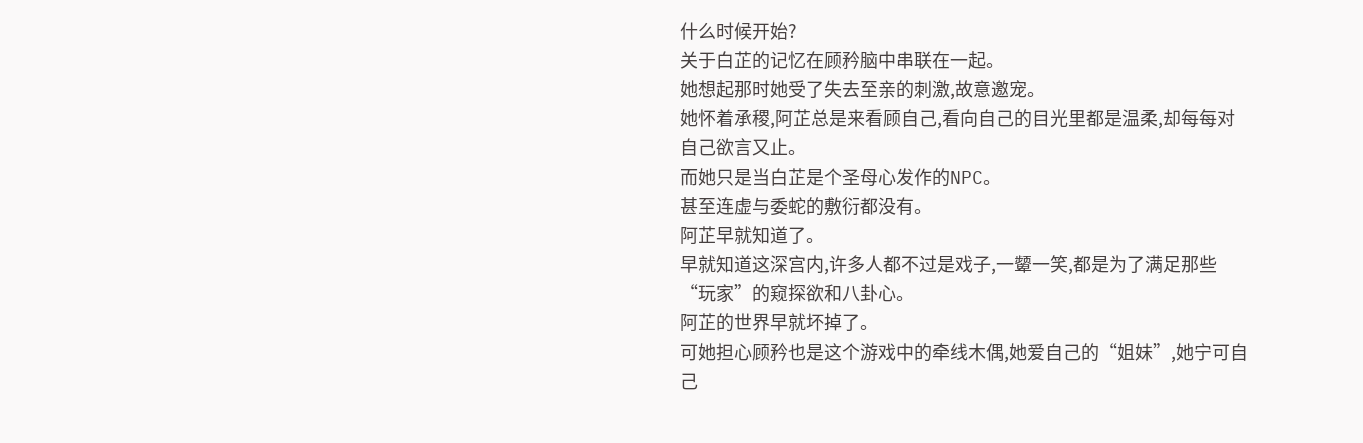什么时候开始?
关于白芷的记忆在顾矜脑中串联在一起。
她想起那时她受了失去至亲的刺激,故意邀宠。
她怀着承稷,阿芷总是来看顾自己,看向自己的目光里都是温柔,却每每对自己欲言又止。
而她只是当白芷是个圣母心发作的NPC。
甚至连虚与委蛇的敷衍都没有。
阿芷早就知道了。
早就知道这深宫内,许多人都不过是戏子,一颦一笑,都是为了满足那些“玩家”的窥探欲和八卦心。
阿芷的世界早就坏掉了。
可她担心顾矜也是这个游戏中的牵线木偶,她爱自己的“姐妹”,她宁可自己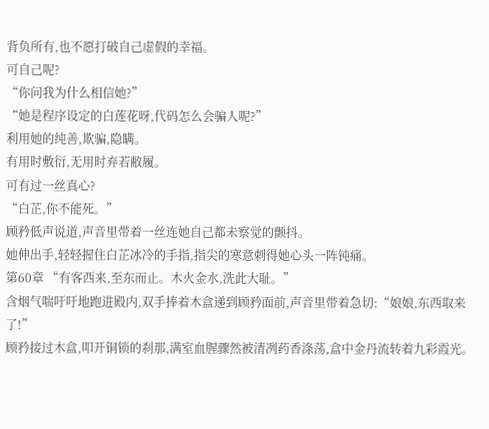背负所有,也不愿打破自己虚假的幸福。
可自己呢?
“你问我为什么相信她?”
“她是程序设定的白莲花呀,代码怎么会骗人呢?”
利用她的纯善,欺骗,隐瞒。
有用时敷衍,无用时弃若敝履。
可有过一丝真心?
“白芷,你不能死。”
顾矜低声说道,声音里带着一丝连她自己都未察觉的颤抖。
她伸出手,轻轻握住白芷冰冷的手指,指尖的寒意刺得她心头一阵钝痛。
第60章 “有客西来,至东而止。木火金水,洗此大耻。”
含烟气喘吁吁地跑进殿内,双手捧着木盒递到顾矜面前,声音里带着急切:“娘娘,东西取来了!”
顾矜接过木盒,叩开铜锁的刹那,满室血腥骤然被清冽药香涤荡,盒中金丹流转着九彩霞光。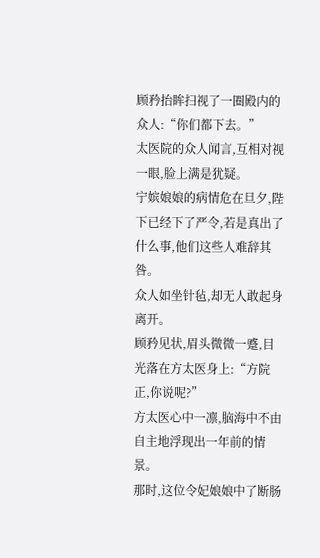顾矜抬眸扫视了一圈殿内的众人:“你们都下去。”
太医院的众人闻言,互相对视一眼,脸上满是犹疑。
宁嫔娘娘的病情危在旦夕,陛下已经下了严令,若是真出了什么事,他们这些人难辞其咎。
众人如坐针毡,却无人敢起身离开。
顾矜见状,眉头微微一蹙,目光落在方太医身上:“方院正,你说呢?”
方太医心中一凛,脑海中不由自主地浮现出一年前的情景。
那时,这位令妃娘娘中了断肠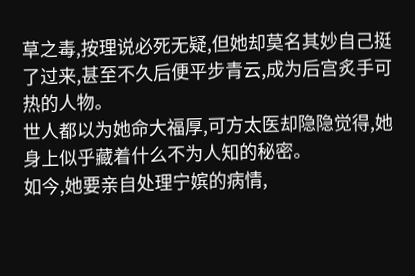草之毒,按理说必死无疑,但她却莫名其妙自己挺了过来,甚至不久后便平步青云,成为后宫炙手可热的人物。
世人都以为她命大福厚,可方太医却隐隐觉得,她身上似乎藏着什么不为人知的秘密。
如今,她要亲自处理宁嫔的病情,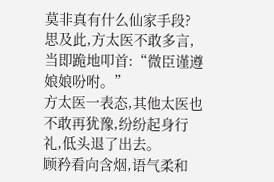莫非真有什么仙家手段?
思及此,方太医不敢多言,当即跪地叩首:“微臣谨遵娘娘吩咐。”
方太医一表态,其他太医也不敢再犹豫,纷纷起身行礼,低头退了出去。
顾矜看向含烟,语气柔和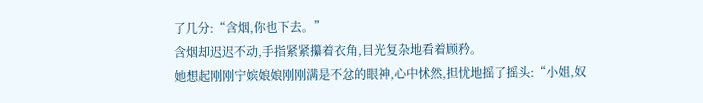了几分:“含烟,你也下去。”
含烟却迟迟不动,手指紧紧攥着衣角,目光复杂地看着顾矜。
她想起刚刚宁嫔娘娘刚刚满是不忿的眼神,心中怵然,担忧地摇了摇头:“小姐,奴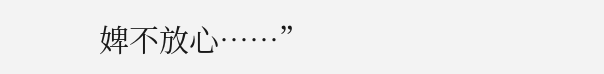婢不放心……”